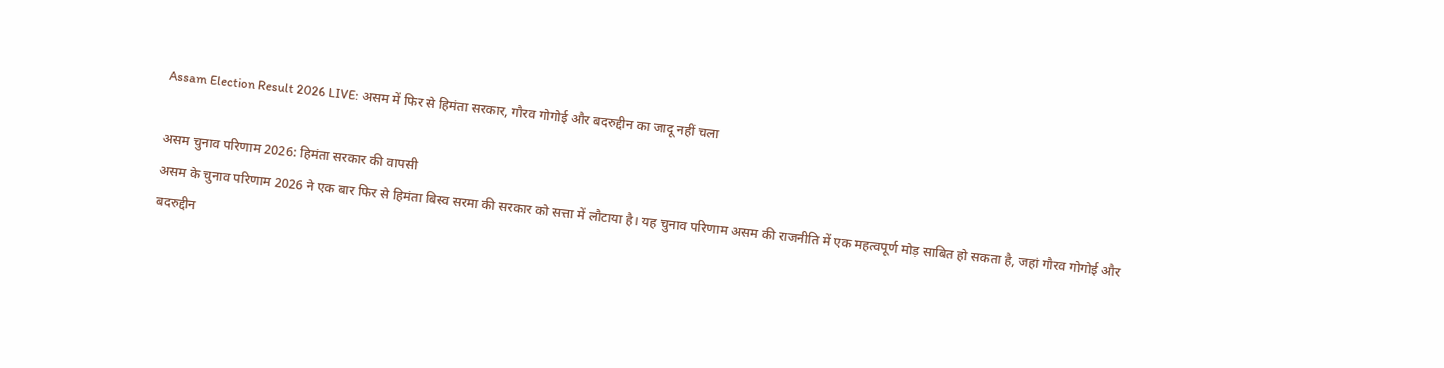Assam Election Result 2026 LIVE: असम में फिर से हिमंता सरकार, गौरव गोगोई और बदरुद्दीन का जादू नहीं चला

असम चुनाव परिणाम 2026: हिमंता सरकार की वापसी
असम के चुनाव परिणाम 2026 ने एक बार फिर से हिमंता बिस्व सरमा की सरकार को सत्ता में लौटाया है। यह चुनाव परिणाम असम की राजनीति में एक महत्वपूर्ण मोड़ साबित हो सकता है, जहां गौरव गोगोई और बदरुद्दीन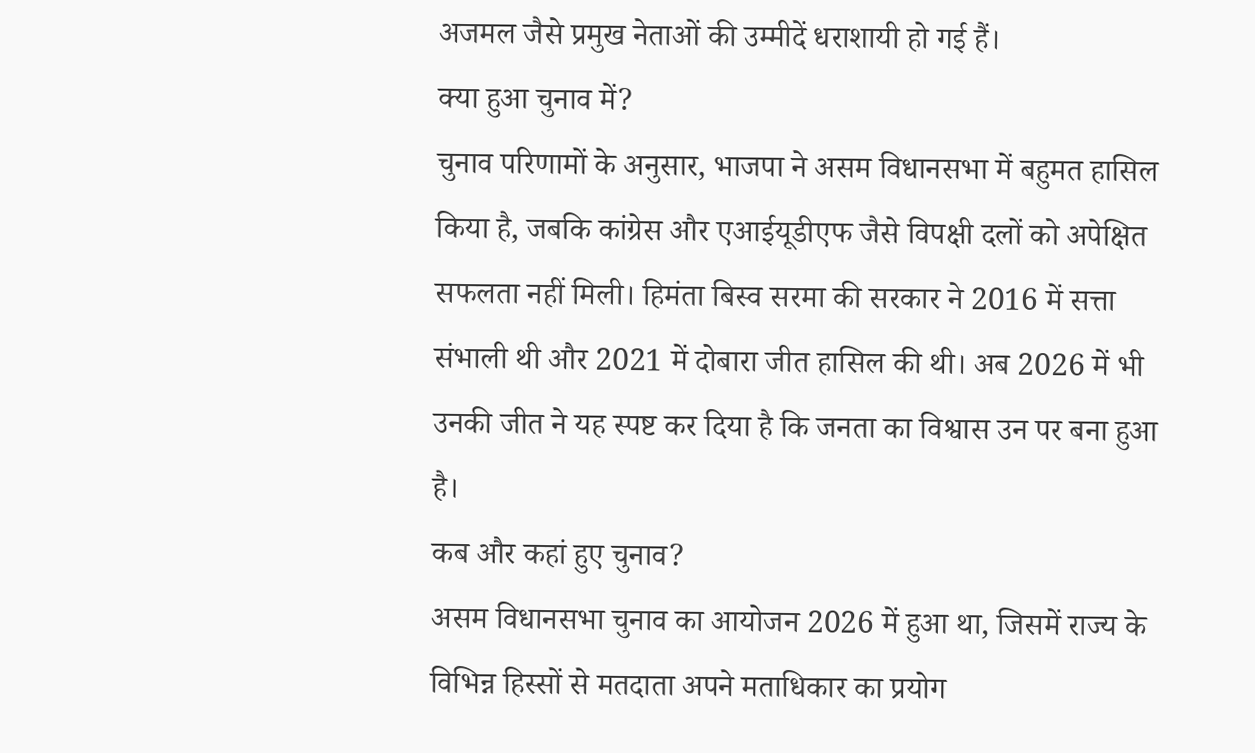अजमल जैसे प्रमुख नेताओं की उम्मीदें धराशायी हो गई हैं।
क्या हुआ चुनाव में?
चुनाव परिणामों के अनुसार, भाजपा ने असम विधानसभा में बहुमत हासिल किया है, जबकि कांग्रेस और एआईयूडीएफ जैसे विपक्षी दलों को अपेक्षित सफलता नहीं मिली। हिमंता बिस्व सरमा की सरकार ने 2016 में सत्ता संभाली थी और 2021 में दोबारा जीत हासिल की थी। अब 2026 में भी उनकी जीत ने यह स्पष्ट कर दिया है कि जनता का विश्वास उन पर बना हुआ है।
कब और कहां हुए चुनाव?
असम विधानसभा चुनाव का आयोजन 2026 में हुआ था, जिसमें राज्य के विभिन्न हिस्सों से मतदाता अपने मताधिकार का प्रयोग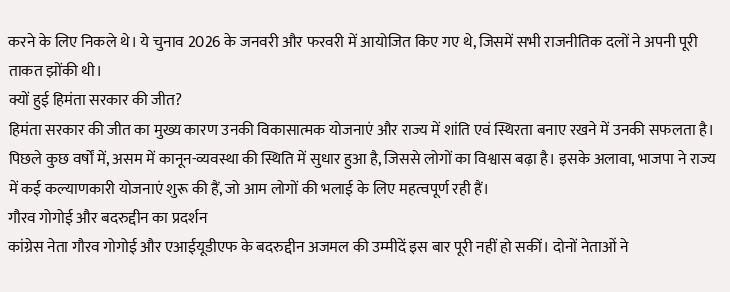करने के लिए निकले थे। ये चुनाव 2026 के जनवरी और फरवरी में आयोजित किए गए थे, जिसमें सभी राजनीतिक दलों ने अपनी पूरी ताकत झोंकी थी।
क्यों हुई हिमंता सरकार की जीत?
हिमंता सरकार की जीत का मुख्य कारण उनकी विकासात्मक योजनाएं और राज्य में शांति एवं स्थिरता बनाए रखने में उनकी सफलता है। पिछले कुछ वर्षों में, असम में कानून-व्यवस्था की स्थिति में सुधार हुआ है, जिससे लोगों का विश्वास बढ़ा है। इसके अलावा, भाजपा ने राज्य में कई कल्याणकारी योजनाएं शुरू की हैं, जो आम लोगों की भलाई के लिए महत्वपूर्ण रही हैं।
गौरव गोगोई और बदरुद्दीन का प्रदर्शन
कांग्रेस नेता गौरव गोगोई और एआईयूडीएफ के बदरुद्दीन अजमल की उम्मीदें इस बार पूरी नहीं हो सकीं। दोनों नेताओं ने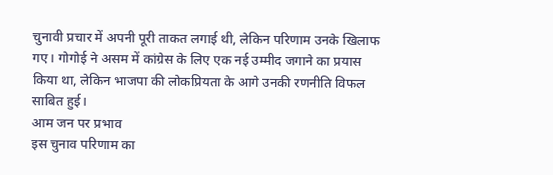चुनावी प्रचार में अपनी पूरी ताकत लगाई थी, लेकिन परिणाम उनके खिलाफ गए। गोगोई ने असम में कांग्रेस के लिए एक नई उम्मीद जगाने का प्रयास किया था, लेकिन भाजपा की लोकप्रियता के आगे उनकी रणनीति विफल साबित हुई।
आम जन पर प्रभाव
इस चुनाव परिणाम का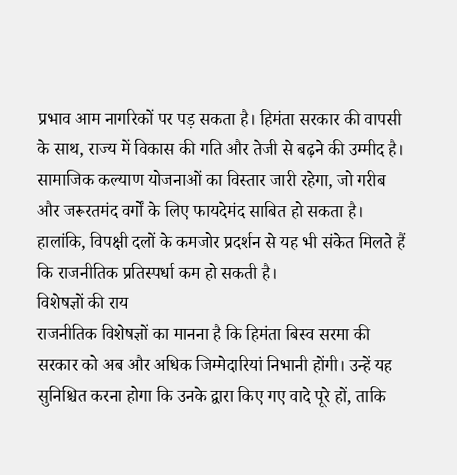प्रभाव आम नागरिकों पर पड़ सकता है। हिमंता सरकार की वापसी के साथ, राज्य में विकास की गति और तेजी से बढ़ने की उम्मीद है। सामाजिक कल्याण योजनाओं का विस्तार जारी रहेगा, जो गरीब और जरूरतमंद वर्गों के लिए फायदेमंद साबित हो सकता है। हालांकि, विपक्षी दलों के कमजोर प्रदर्शन से यह भी संकेत मिलते हैं कि राजनीतिक प्रतिस्पर्धा कम हो सकती है।
विशेषज्ञों की राय
राजनीतिक विशेषज्ञों का मानना है कि हिमंता बिस्व सरमा की सरकार को अब और अधिक जिम्मेदारियां निभानी होंगी। उन्हें यह सुनिश्चित करना होगा कि उनके द्वारा किए गए वादे पूरे हों, ताकि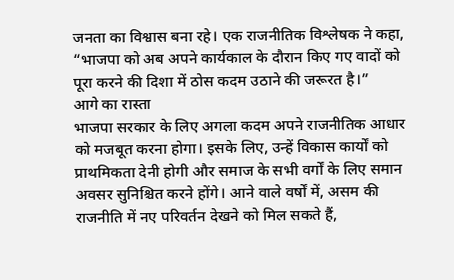जनता का विश्वास बना रहे। एक राजनीतिक विश्लेषक ने कहा, “भाजपा को अब अपने कार्यकाल के दौरान किए गए वादों को पूरा करने की दिशा में ठोस कदम उठाने की जरूरत है।”
आगे का रास्ता
भाजपा सरकार के लिए अगला कदम अपने राजनीतिक आधार को मजबूत करना होगा। इसके लिए, उन्हें विकास कार्यों को प्राथमिकता देनी होगी और समाज के सभी वर्गों के लिए समान अवसर सुनिश्चित करने होंगे। आने वाले वर्षों में, असम की राजनीति में नए परिवर्तन देखने को मिल सकते हैं,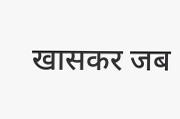खासकर जब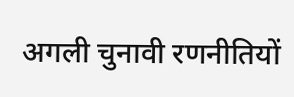अगली चुनावी रणनीतियों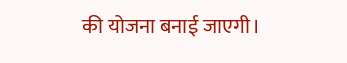की योजना बनाई जाएगी।